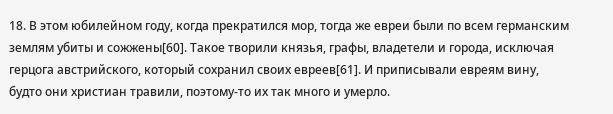18. В этом юбилейном году, когда прекратился мор, тогда же евреи были по всем германским землям убиты и сожжены[60]. Такое творили князья, графы, владетели и города, исключая герцога австрийского, который сохранил своих евреев[61]. И приписывали евреям вину, будто они христиан травили, поэтому-то их так много и умерло.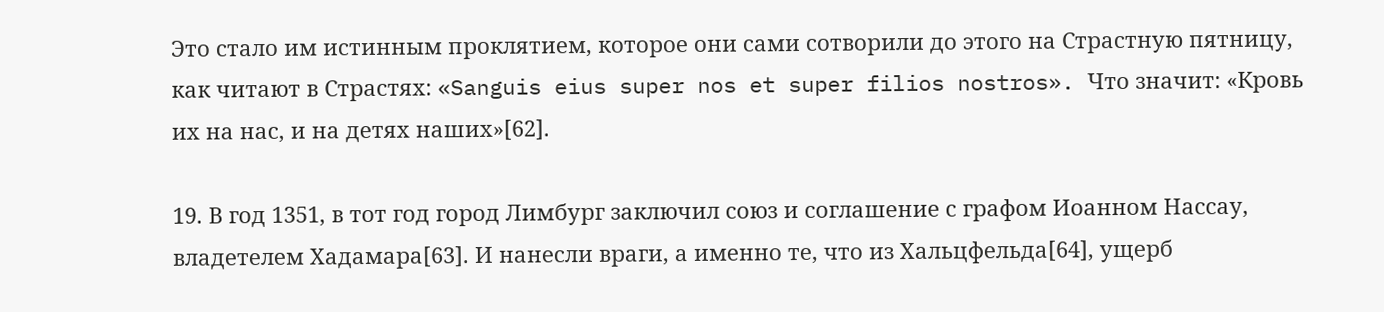Это стало им истинным проклятием, которое они сами сотворили до этого на Страстную пятницу, как читают в Страстях: «Sanguis eius super nos et super filios nostros». Что значит: «Кровь их на нас, и на детях наших»[62].

19. В год 1351, в тот год город Лимбург заключил союз и соглашение с графом Иоанном Нассау, владетелем Хадамара[63]. И нанесли враги, а именно те, что из Хальцфельда[64], ущерб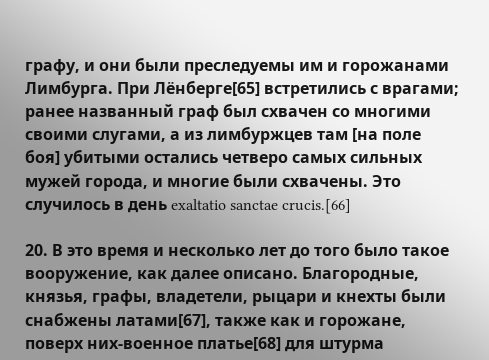графу, и они были преследуемы им и горожанами Лимбурга. При Лёнберге[65] встретились с врагами; ранее названный граф был схвачен со многими своими слугами, а из лимбуржцев там [на поле боя] убитыми остались четверо самых сильных мужей города, и многие были схвачены. Это случилось в день exaltatio sanctae crucis.[66]

20. В это время и несколько лет до того было такое вооружение, как далее описано. Благородные, князья, графы, владетели, рыцари и кнехты были снабжены латами[67], также как и горожане, поверх них-военное платье[68] для штурма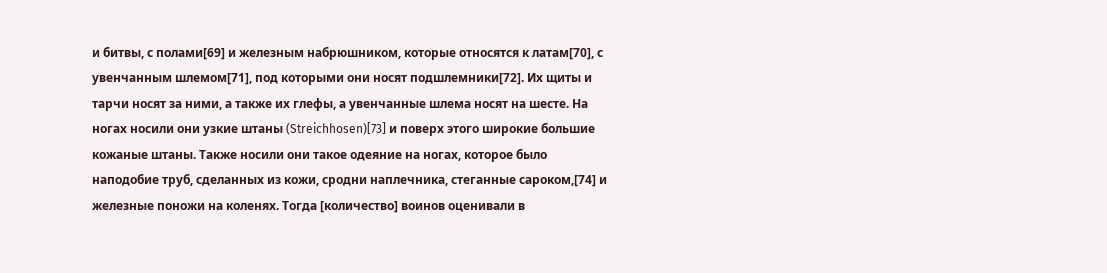и битвы, с полами[69] и железным набрюшником, которые относятся к латам[70], с увенчанным шлемом[71], под которыми они носят подшлемники[72]. Их щиты и тарчи носят за ними, а также их глефы, а увенчанные шлема носят на шесте. На ногах носили они узкие штаны (Streichhosen)[73] и поверх этого широкие большие кожаные штаны. Также носили они такое одеяние на ногах, которое было наподобие труб, сделанных из кожи, сродни наплечника, стеганные сароком,[74] и железные поножи на коленях. Тогда [количество] воинов оценивали в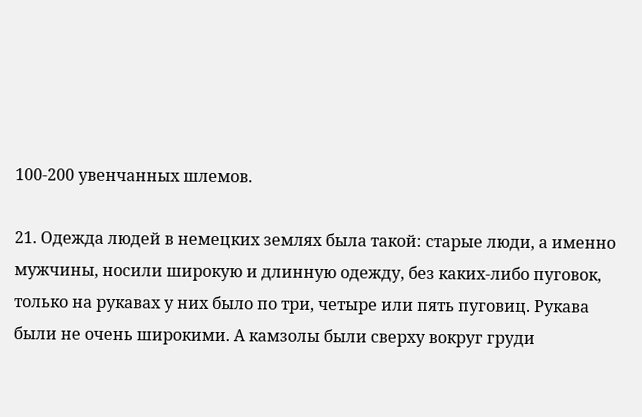100-200 увенчанных шлемов.

21. Одежда людей в немецких землях была такой: старые люди, а именно мужчины, носили широкую и длинную одежду, без каких-либо пуговок, только на рукавах у них было по три, четыре или пять пуговиц. Рукава были не очень широкими. А камзолы были сверху вокруг груди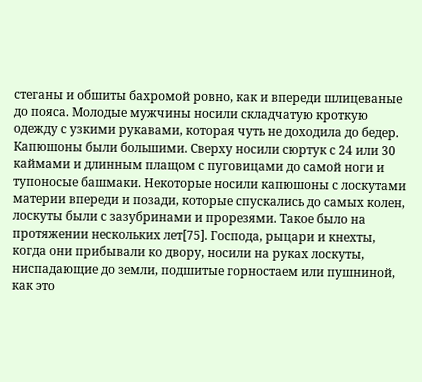стеганы и обшиты бахромой ровно, как и впереди шлицеваные до пояса. Молодые мужчины носили складчатую кроткую одежду с узкими рукавами, которая чуть не доходила до бедер. Капюшоны были большими. Сверху носили сюртук с 24 или 30 каймами и длинным плащом с пуговицами до самой ноги и тупоносые башмаки. Некоторые носили капюшоны с лоскутами материи впереди и позади, которые спускались до самых колен, лоскуты были с зазубринами и прорезями. Такое было на протяжении нескольких лет[75]. Господа, рыцари и кнехты, когда они прибывали ко двору, носили на руках лоскуты, ниспадающие до земли, подшитые горностаем или пушниной, как это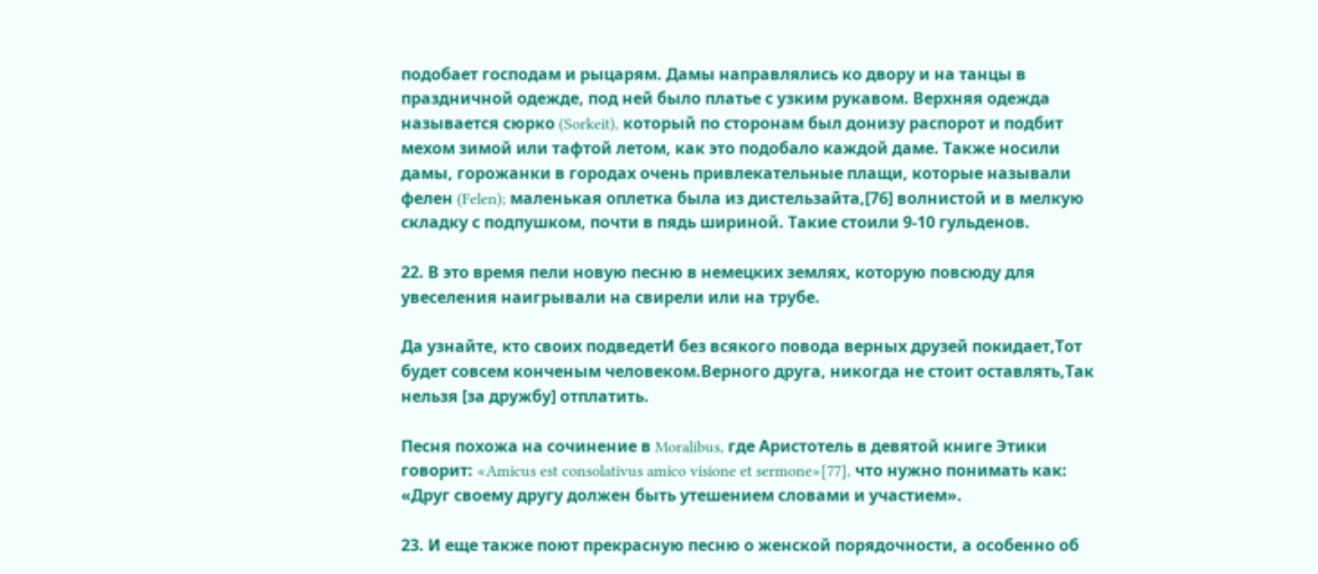подобает господам и рыцарям. Дамы направлялись ко двору и на танцы в праздничной одежде, под ней было платье с узким рукавом. Верхняя одежда называется сюрко (Sorkeit), который по сторонам был донизу распорот и подбит мехом зимой или тафтой летом, как это подобало каждой даме. Также носили дамы, горожанки в городах очень привлекательные плащи, которые называли фелен (Felen); маленькая оплетка была из дистельзайта,[76] волнистой и в мелкую складку с подпушком, почти в пядь шириной. Такие стоили 9-10 гульденов.

22. В это время пели новую песню в немецких землях, которую повсюду для увеселения наигрывали на свирели или на трубе.

Да узнайте, кто своих подведетИ без всякого повода верных друзей покидает,Тот будет совсем конченым человеком.Верного друга, никогда не стоит оставлять,Так нельзя [за дружбу] отплатить.

Песня похожа на сочинение в Moralibus, где Аристотель в девятой книге Этики говорит: «Amicus est consolativus amico visione et sermone»[77], что нужно понимать как: «Друг своему другу должен быть утешением словами и участием».

23. И еще также поют прекрасную песню о женской порядочности, а особенно об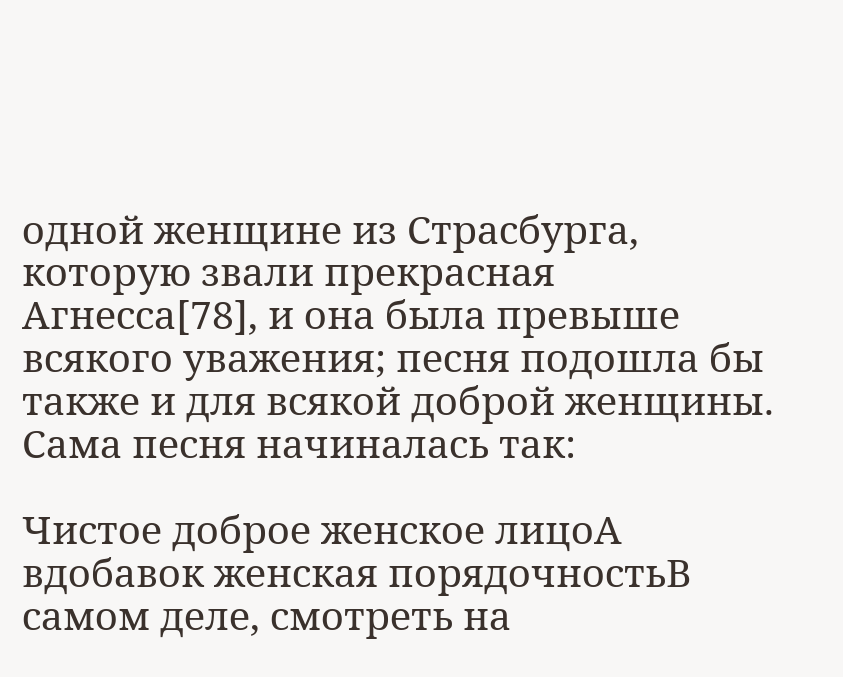одной женщине из Страсбурга, которую звали прекрасная Агнесса[78], и она была превыше всякого уважения; песня подошла бы также и для всякой доброй женщины. Сама песня начиналась так:

Чистое доброе женское лицоА вдобавок женская порядочностьВ самом деле, смотреть на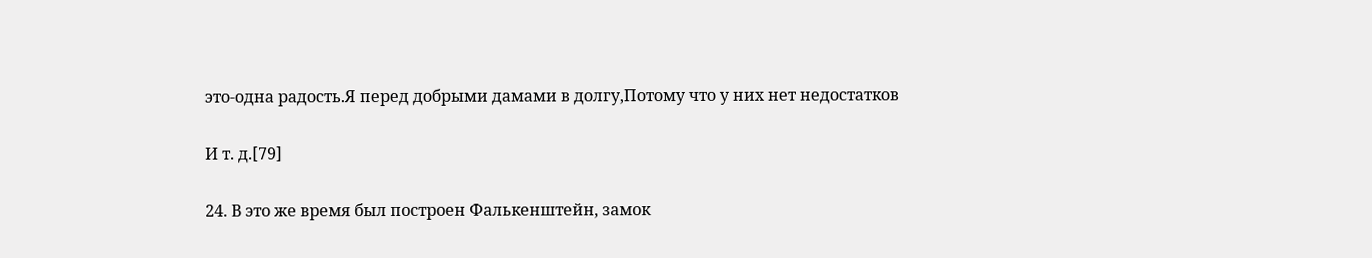это-одна радость.Я перед добрыми дамами в долгу,Потому что у них нет недостатков

И т. д.[79]

24. В это же время был построен Фалькенштейн, замок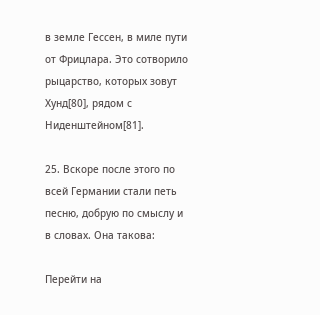в земле Гессен, в миле пути от Фрицлара. Это сотворило рыцарство, которых зовут Хунд[80], рядом с Ниденштейном[81].

25. Вскоре после этого по всей Германии стали петь песню, добрую по смыслу и в словах. Она такова:

Перейти на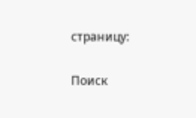страницу:

Поиск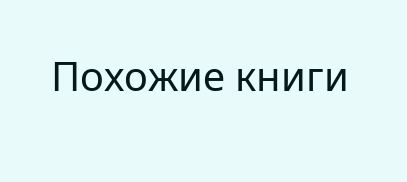Похожие книги